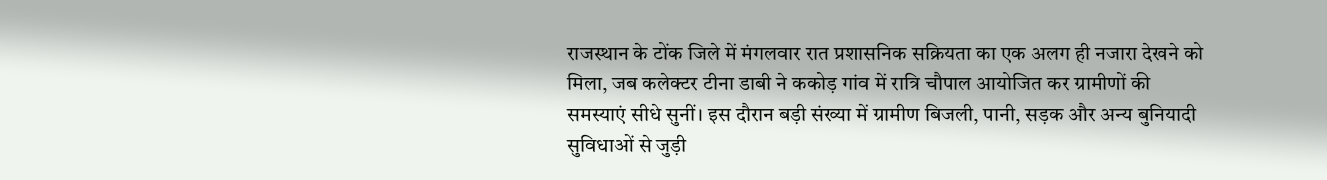राजस्थान के टोंक जिले में मंगलवार रात प्रशासनिक सक्रियता का एक अलग ही नजारा देखने को मिला, जब कलेक्टर टीना डाबी ने ककोड़ गांव में रात्रि चौपाल आयोजित कर ग्रामीणों की समस्याएं सीधे सुनीं। इस दौरान बड़ी संख्या में ग्रामीण बिजली, पानी, सड़क और अन्य बुनियादी सुविधाओं से जुड़ी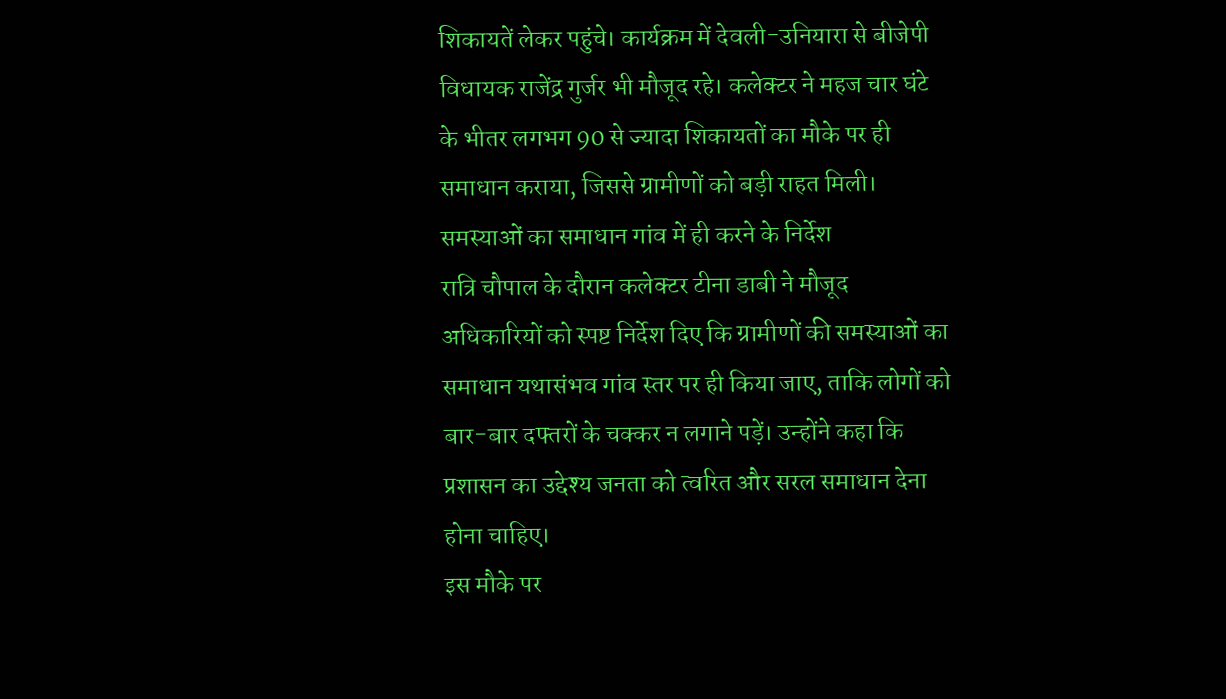शिकायतें लेकर पहुंचे। कार्यक्रम में देवली-उनियारा से बीजेपी विधायक राजेंद्र गुर्जर भी मौजूद रहे। कलेक्टर ने महज चार घंटे के भीतर लगभग 90 से ज्यादा शिकायतों का मौके पर ही समाधान कराया, जिससे ग्रामीणों को बड़ी राहत मिली।
समस्याओं का समाधान गांव में ही करने के निर्देश
रात्रि चौपाल के दौरान कलेक्टर टीना डाबी ने मौजूद अधिकारियों को स्पष्ट निर्देश दिए कि ग्रामीणों की समस्याओं का समाधान यथासंभव गांव स्तर पर ही किया जाए, ताकि लोगों को बार-बार दफ्तरों के चक्कर न लगाने पड़ें। उन्होंने कहा कि प्रशासन का उद्देश्य जनता को त्वरित और सरल समाधान देना होना चाहिए।
इस मौके पर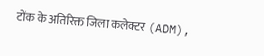टोंक के अतिरिक्त जिला कलेक्टर (ADM),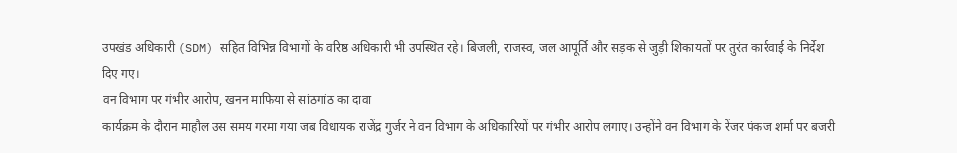उपखंड अधिकारी (SDM) सहित विभिन्न विभागों के वरिष्ठ अधिकारी भी उपस्थित रहे। बिजली, राजस्व, जल आपूर्ति और सड़क से जुड़ी शिकायतों पर तुरंत कार्रवाई के निर्देश दिए गए।
वन विभाग पर गंभीर आरोप, खनन माफिया से सांठगांठ का दावा
कार्यक्रम के दौरान माहौल उस समय गरमा गया जब विधायक राजेंद्र गुर्जर ने वन विभाग के अधिकारियों पर गंभीर आरोप लगाए। उन्होंने वन विभाग के रेंजर पंकज शर्मा पर बजरी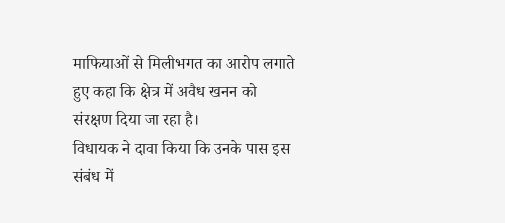माफियाओं से मिलीभगत का आरोप लगाते हुए कहा कि क्षेत्र में अवैध खनन को संरक्षण दिया जा रहा है।
विधायक ने दावा किया कि उनके पास इस संबंध में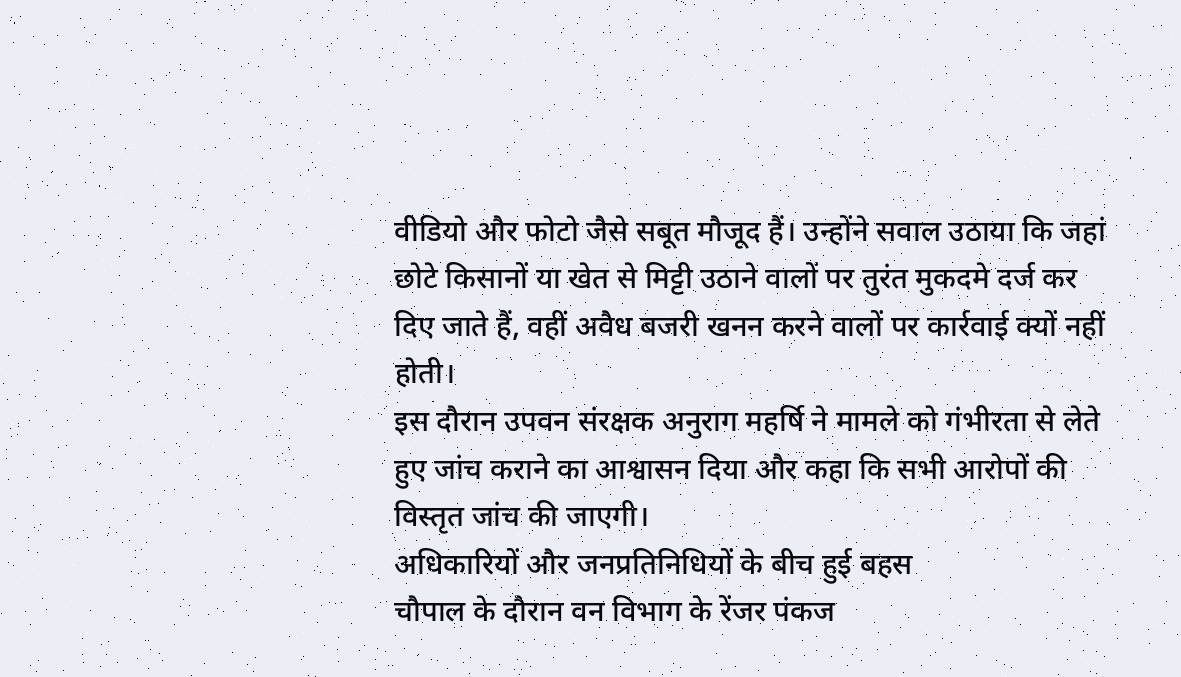वीडियो और फोटो जैसे सबूत मौजूद हैं। उन्होंने सवाल उठाया कि जहां छोटे किसानों या खेत से मिट्टी उठाने वालों पर तुरंत मुकदमे दर्ज कर दिए जाते हैं, वहीं अवैध बजरी खनन करने वालों पर कार्रवाई क्यों नहीं होती।
इस दौरान उपवन संरक्षक अनुराग महर्षि ने मामले को गंभीरता से लेते हुए जांच कराने का आश्वासन दिया और कहा कि सभी आरोपों की विस्तृत जांच की जाएगी।
अधिकारियों और जनप्रतिनिधियों के बीच हुई बहस
चौपाल के दौरान वन विभाग के रेंजर पंकज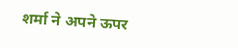शर्मा ने अपने ऊपर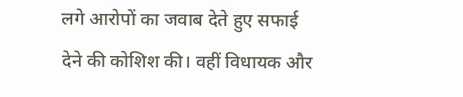लगे आरोपों का जवाब देते हुए सफाई देने की कोशिश की। वहीं विधायक और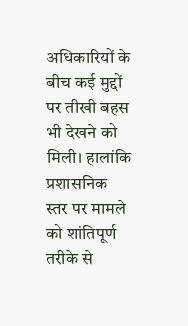अधिकारियों के बीच कई मुद्दों पर तीखी बहस भी देखने को मिली। हालांकि प्रशासनिक स्तर पर मामले को शांतिपूर्ण तरीके से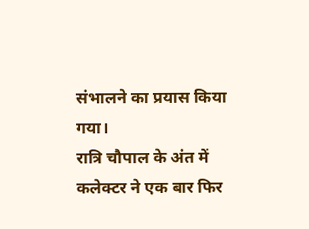संभालने का प्रयास किया गया।
रात्रि चौपाल के अंत में कलेक्टर ने एक बार फिर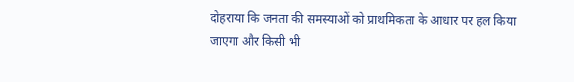दोहराया कि जनता की समस्याओं को प्राथमिकता के आधार पर हल किया जाएगा और किसी भी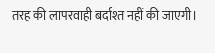तरह की लापरवाही बर्दाश्त नहीं की जाएगी।